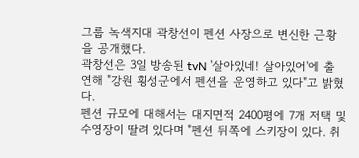그룹 녹색지대 곽창선이 펜션 사장으로 변신한 근황을 공개했다.
곽창선은 3일 방송된 tvN '살아있네! 살아있어'에 출연해 "강원 횡성군에서 펜션을 운영하고 있다"고 밝혔다.
펜션 규모에 대해서는 대지면적 2400평에 7개 저택 및 수영장이 딸려 있다며 "펜션 뒤쪽에 스키장이 있다. 취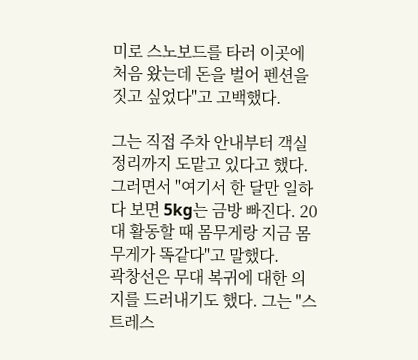미로 스노보드를 타러 이곳에 처음 왔는데 돈을 벌어 펜션을 짓고 싶었다"고 고백했다.

그는 직접 주차 안내부터 객실 정리까지 도맡고 있다고 했다. 그러면서 "여기서 한 달만 일하다 보면 5kg는 금방 빠진다. 20대 활동할 때 몸무게랑 지금 몸무게가 똑같다"고 말했다.
곽창선은 무대 복귀에 대한 의지를 드러내기도 했다. 그는 "스트레스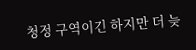청정 구역이긴 하지만 더 늦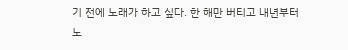기 전에 노래가 하고 싶다. 한 해만 버티고 내년부터 노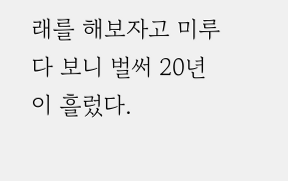래를 해보자고 미루다 보니 벌써 20년이 흘렀다.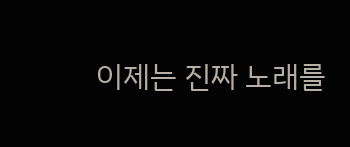이제는 진짜 노래를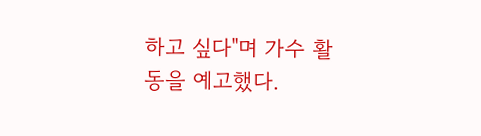하고 싶다"며 가수 활동을 예고했다.